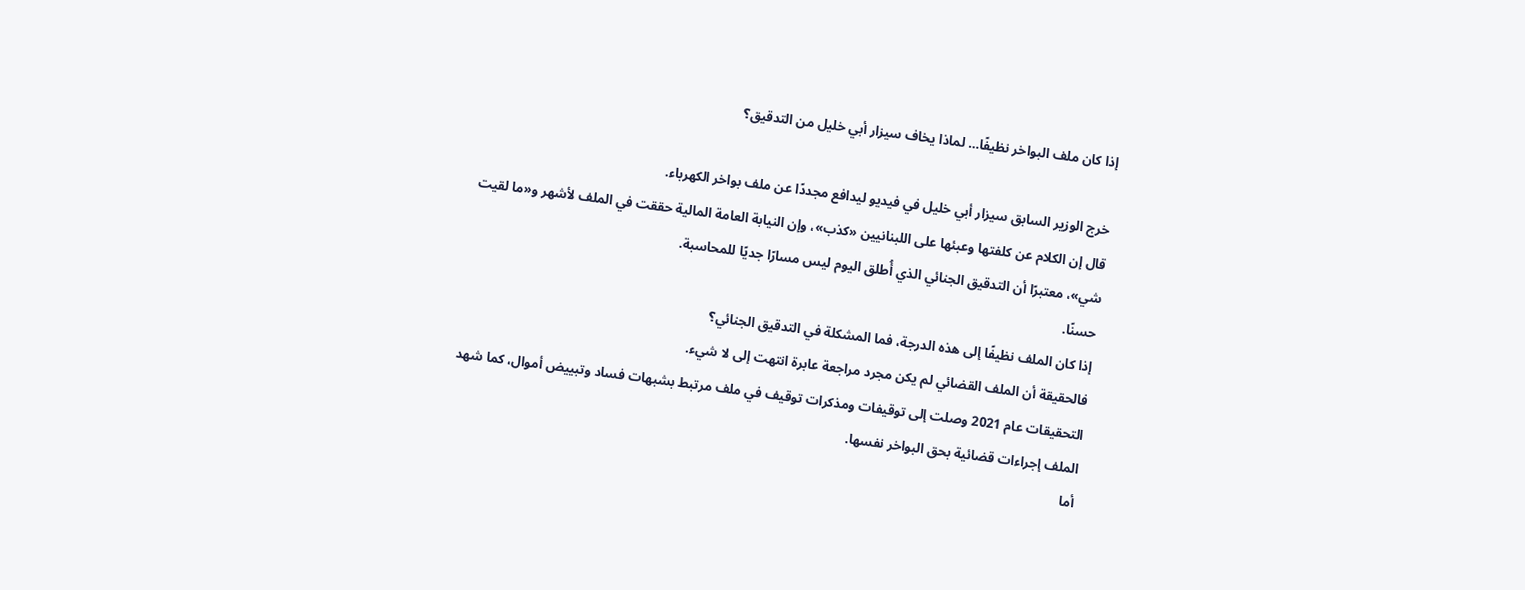إذا كان ملف البواخر نظيفًا… لماذا يخاف سيزار أبي خليل من التدقيق؟

خرج الوزير السابق سيزار أبي خليل في فيديو ليدافع مجددًا عن ملف بواخر الكهرباء.
قال إن الكلام عن كلفتها وعبئها على اللبنانيين «كذب»، وإن النيابة العامة المالية حققت في الملف لأشهر و«ما لقيت شي»، معتبرًا أن التدقيق الجنائي الذي أُطلق اليوم ليس مسارًا جديًا للمحاسبة.
حسنًا.
إذا كان الملف نظيفًا إلى هذه الدرجة، فما المشكلة في التدقيق الجنائي؟
فالحقيقة أن الملف القضائي لم يكن مجرد مراجعة عابرة انتهت إلى لا شيء.
التحقيقات عام 2021 وصلت إلى توقيفات ومذكرات توقيف في ملف مرتبط بشبهات فساد وتبييض أموال، كما شهد الملف إجراءات قضائية بحق البواخر نفسها.
أما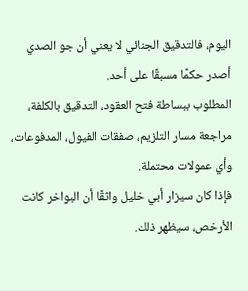اليوم، فالتدقيق الجنائي لا يعني أن جو الصدي أصدر حكمًا مسبقًا على أحد.
المطلوب ببساطة فتح العقود، التدقيق بالكلفة، مراجعة مسار التلزيم، صفقات الفيول، المدفوعات، وأي عمولات محتملة.
فإذا كان سيزار أبي خليل واثقًا أن البواخر كانت الأرخص، سيظهر ذلك.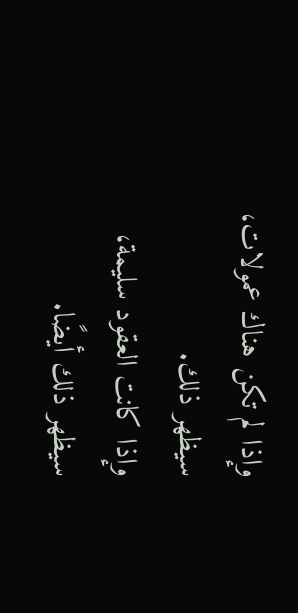وإذا لم تكن هناك عمولات، سيظهر ذلك.
وإذا كانت العقود سليمة، سيظهر ذلك أيضًا.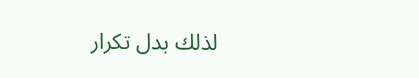لذلك بدل تكرار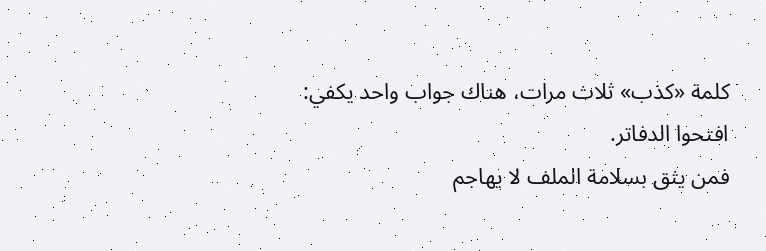كلمة «كذب» ثلاث مرات، هناك جواب واحد يكفي:
افتحوا الدفاتر.
فمن يثق بسلامة الملف لا يهاجم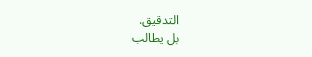التدقيق.
بل يطالب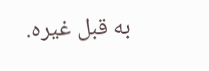به قبل غيره.